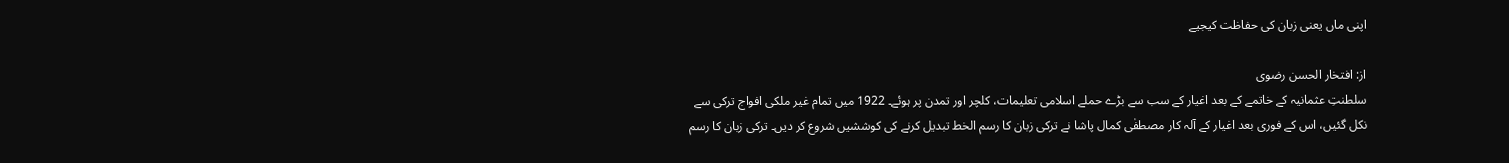اپنی ماں یعنی زبان کی حفاظت کیجیے

از: افتخار الحسن رضوی
سلطنتِ عثمانیہ کے خاتمے کے بعد اغیار کے سب سے بڑے حملے اسلامی تعلیمات، کلچر اور تمدن پر ہوئے۔ 1922 میں تمام غیر ملکی افواج ترکی سے نکل گئیں، اس کے فوری بعد اغیار کے آلہ کار مصطفٰی کمال پاشا نے ترکی زبان کا رسم الخط تبدیل کرنے کی کوششیں شروع کر دیں۔ ترکی زبان کا رسم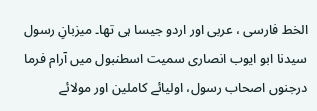الخط فارسی ، عربی اور اردو جیسا ہی تھا۔ میزبانِ رسول سیدنا ابو ایوب انصاری سمیت اسطنبول میں آرام فرما درجنوں اصحاب رسول، اولیائے کاملین اور مولائے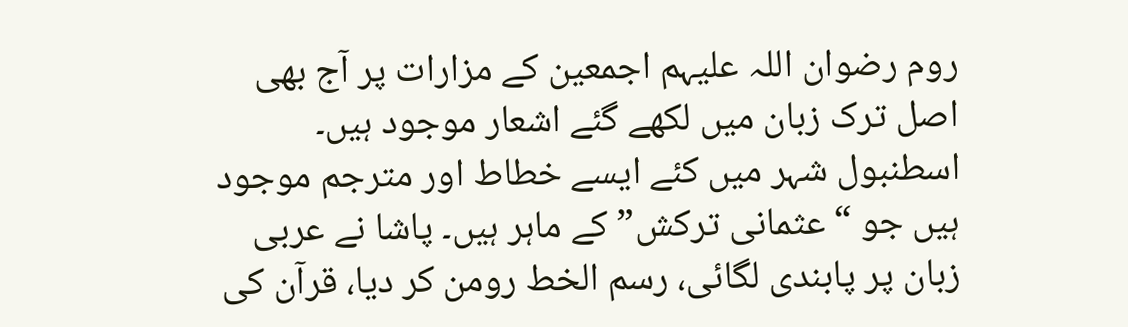روم رضوان اللہ علیہم اجمعین کے مزارات پر آج بھی اصل ترک زبان میں لکھے گئے اشعار موجود ہیں۔ اسطنبول شہر میں کئے ایسے خطاط اور مترجم موجود ہیں جو “عثمانی ترکش” کے ماہر ہیں۔ پاشا نے عربی زبان پر پابندی لگائی، رسم الخط رومن کر دیا، قرآن کی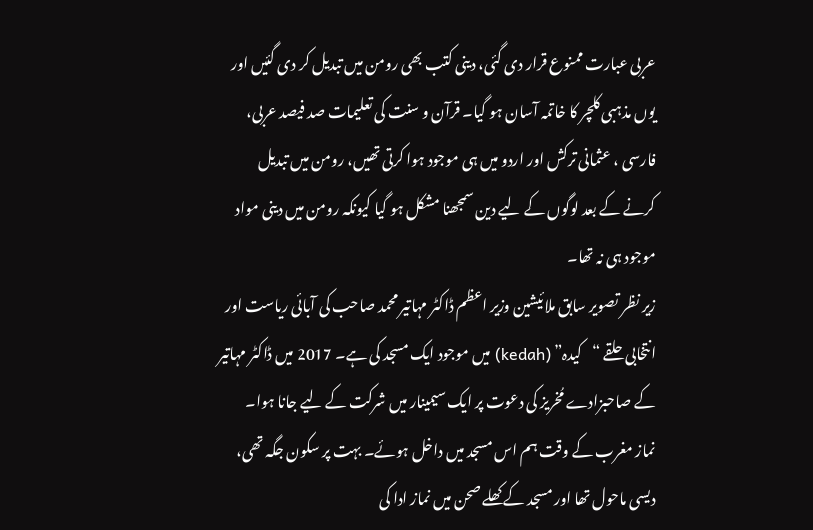عربی عبارت ممنوع قرار دی گئی، دینی کتب بھی رومن میں تبدیل کر دی گئیں اور یوں مذہبی کلچر کا خاتمہ آسان ہو گیا۔ قرآن و سنت کی تعلیمات صد فیصد عربی، فارسی ، عثمانی ترکش اور اردو میں ہی موجود ہوا کرتی تھیں، رومن میں تبدیل کرنے کے بعد لوگوں کے لیے دین سمجھنا مشکل ہو گیا کیونکہ رومن میں دینی مواد موجود ہی نہ تھا۔
زیر نظر تصویر سابق ملائیشین وزیر اعظم ڈاکٹر مہاتیر محمد صاحب کی آبائی ریاست اور انتخابی حلقے “کیدہ” (kedah) میں موجود ایک مسجد کی ہے۔ 2017 میں ڈاکٹر مہاتیر کے صاحبزادے مُخریز کی دعوت پر ایک سیمینار میں شرکت کے لیے جانا ہوا۔ نماز مغرب کے وقت ہم اس مسجد میں داخل ہوئے۔ بہت پر سکون جگہ تھی، دیسی ماحول تھا اور مسجد کے کھلے صحن میں نماز ادا کی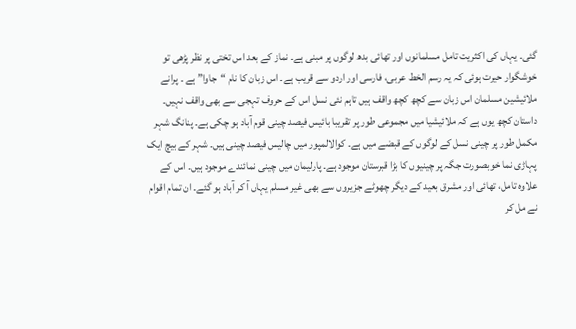گئی۔ یہاں کی اکثریت تامل مسلمانوں اور تھائی بدھ لوگوں پر مبنی ہے۔ نماز کے بعد اس تختی پر نظر پڑھی تو خوشگوار حیرت ہوئی کہ یہ رسم الخط عربی، فارسی اور اردو سے قریب ہے۔ اس زبان کا نام “جاوا” ہے ۔ پرانے ملائیشین مسلمان اس زبان سے کچھ کچھ واقف ہیں تاہم نئی نسل اس کے حروف تہجی سے بھی واقف نہیں۔ داستان کچھ یوں ہے کہ ملائیشیا میں مجموعی طور پر تقریبا بائیس فیصد چینی قوم آباد ہو چکی ہے۔ پنانگ شہر مکمل طور پر چینی نسل کے لوگوں کے قبضے میں ہے۔ کوالالمپور میں چالیس فیصد چینی ہیں۔ شہر کے بیچ ایک پہاڑی نما خوبصورت جگہ پر چینیوں کا بڑا قبرستان موجود ہے۔ پارلیمان میں چینی نمائندے موجود ہیں۔ اس کے علاوہ تامل، تھائی اور مشرق بعید کے دیگر چھوٹے جزیروں سے بھی غیر مسلم یہاں آ کر آباد ہو گئے۔ ان تمام اقوام نے مل کر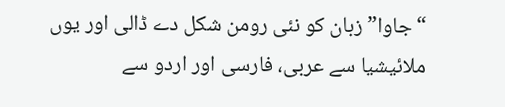“جاوا” زبان کو نئی رومن شکل دے ڈالی اور یوں ملائیشیا سے عربی، فارسی اور اردو سے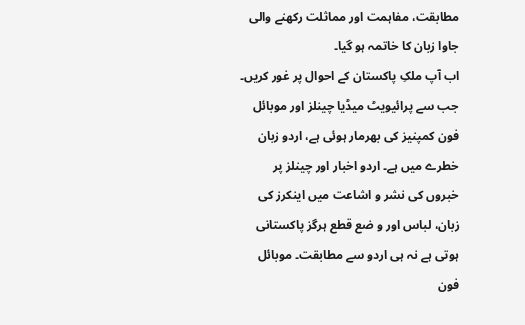مطابقت، مفاہمت اور مماثلت رکھنے والی جاوا زبان کا خاتمہ ہو گیا۔
اب آپ ملکِ پاکستان کے احوال پر غور کریں۔ جب سے پرائیویٹ میڈیا چینلز اور موبائل فون کمپنیز کی بھرمار ہوئی ہے، اردو زبان خطرے میں ہے۔ اردو اخبار اور چینلز پر خبروں کی نشر و اشاعت میں اینکرز کی زبان، لباس اور و ضع قطع ہرگز پاکستانی ہوتی ہے نہ ہی اردو سے مطابقت۔ موبائل فون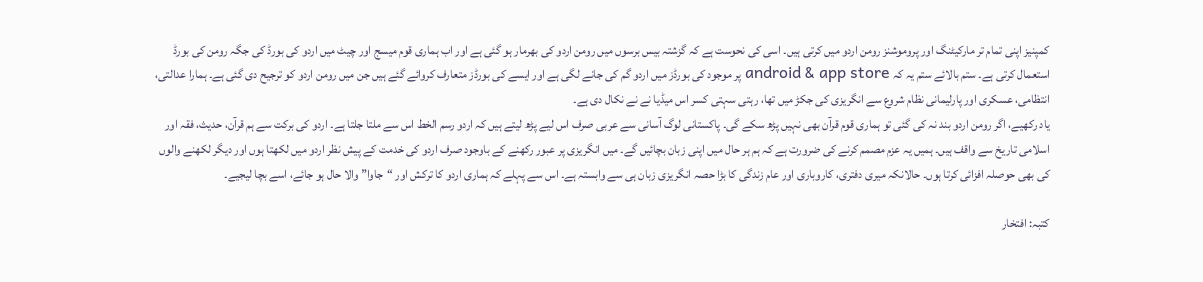کمپنیز اپنی تمام تر مارکیٹنگ اور پروموشنز رومن اردو میں کرتی ہیں۔ اسی کی نحوست ہے کہ گزشتہ بیس برسوں میں رومن اردو کی بھرمار ہو گئی ہے اور اب ہماری قوم میسج اور چیٹ میں اردو کی بورڈ کی جگہ رومن کی بورڈ استعمال کرتی ہے۔ ستم بالائے ستم یہ کہ android & app store پر موجود کی بورڈز میں اردو گم کی جانے لگی ہے اور ایسے کی بورڈز متعارف کروائے گئے ہیں جن میں رومن اردو کو ترجیح دی گئی ہے۔ ہمارا عدالتی، انتظامی، عسکری اور پارلیمانی نظام شروع سے انگریزی کی جکڑ میں تھا، رہتی سہتی کسر اس میڈیا نے نے نکال دی ہے۔
یاد رکھیے، اگر رومن اردو بند نہ کی گئی تو ہماری قوم قرآن بھی نہیں پڑھ سکے گی۔ پاکستانی لوگ آسانی سے عربی صرف اس لیے پڑھ لیتے ہیں کہ اردو رسم الخط اس سے ملتا جلتا ہے۔ اردو کی برکت سے ہم قرآن، حدیث، فقہ اور اسلامی تاریخ سے واقف ہیں۔ ہمیں یہ عزم مصمم کرنے کی ضرورت ہے کہ ہم ہر حال میں اپنی زبان بچائیں گے۔ میں انگریزی پر عبور رکھنے کے باوجود صرف اردو کی خدمت کے پیش نظر اردو میں لکھتا ہوں اور دیگر لکھنے والوں کی بھی حوصلہ افزائی کرتا ہوں۔ حالانکہ میری دفتری، کاروباری اور عام زندگی کا بڑا حصہ انگریزی زبان ہی سے وابستہ ہے۔ اس سے پہلے کہ ہماری اردو کا ترکش اور “جاوا” والا حال ہو جائے، اسے بچا لیجیے۔

کتبہ: افتخار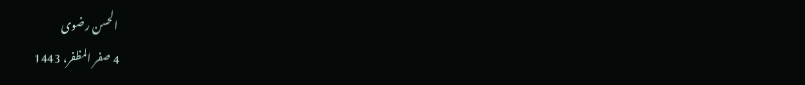الحسن رضوی
4 صفر المظفر، 1443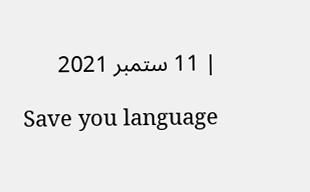| 11 ستمبر 2021

Save you language